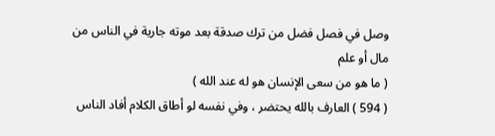وصل في فصل فضل من ترك صدقة بعد موته جارية في الناس من مال أو علم
( ما هو من سعى الإنسان هو له عند الله )
( 594 ) العارف بالله يحتضر ، وفي نفسه لو أطاق الكلام أفاد الناس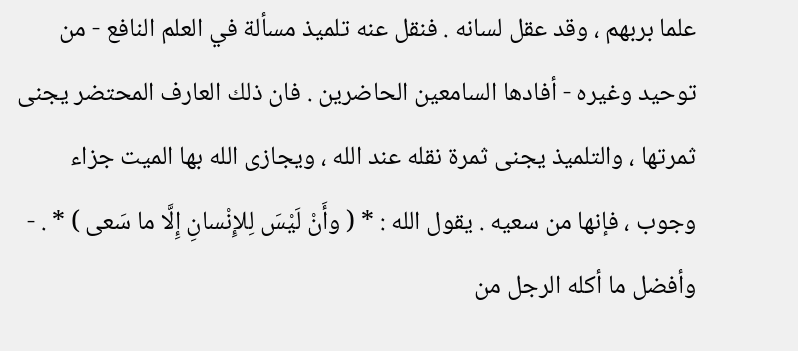علما بربهم ، وقد عقل لسانه . فنقل عنه تلميذ مسألة في العلم النافع - من توحيد وغيره - أفادها السامعين الحاضرين . فان ذلك العارف المحتضر يجنى ثمرتها ، والتلميذ يجنى ثمرة نقله عند الله ، ويجازى الله بها الميت جزاء وجوب ، فإنها من سعيه . يقول الله : * ( وأَنْ لَيْسَ لِلإِنْسانِ إِلَّا ما سَعى ) * . -
وأفضل ما أكله الرجل من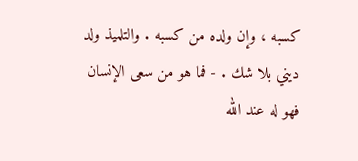كسبه ، وإن ولده من كسبه . والتلميذ ولد ديني بلا شك . - فما هو من سعى الإنسان فهو له عند الله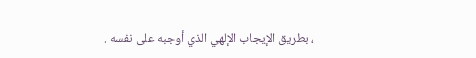، بطريق الإيجاب الإلهي الذي أوجبه على نفسه .